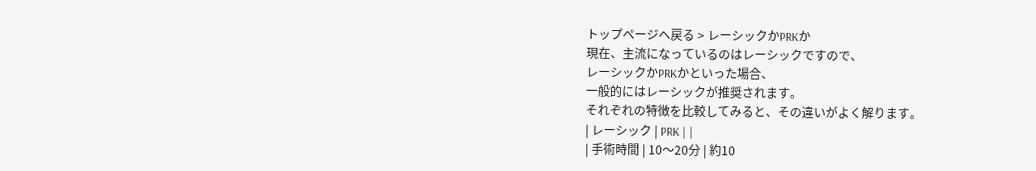トップページへ戻る > レーシックかPRKか
現在、主流になっているのはレーシックですので、
レーシックかPRKかといった場合、
一般的にはレーシックが推奨されます。
それぞれの特徴を比較してみると、その違いがよく解ります。
| レーシック | PRK | |
| 手術時間 | 10〜20分 | 約10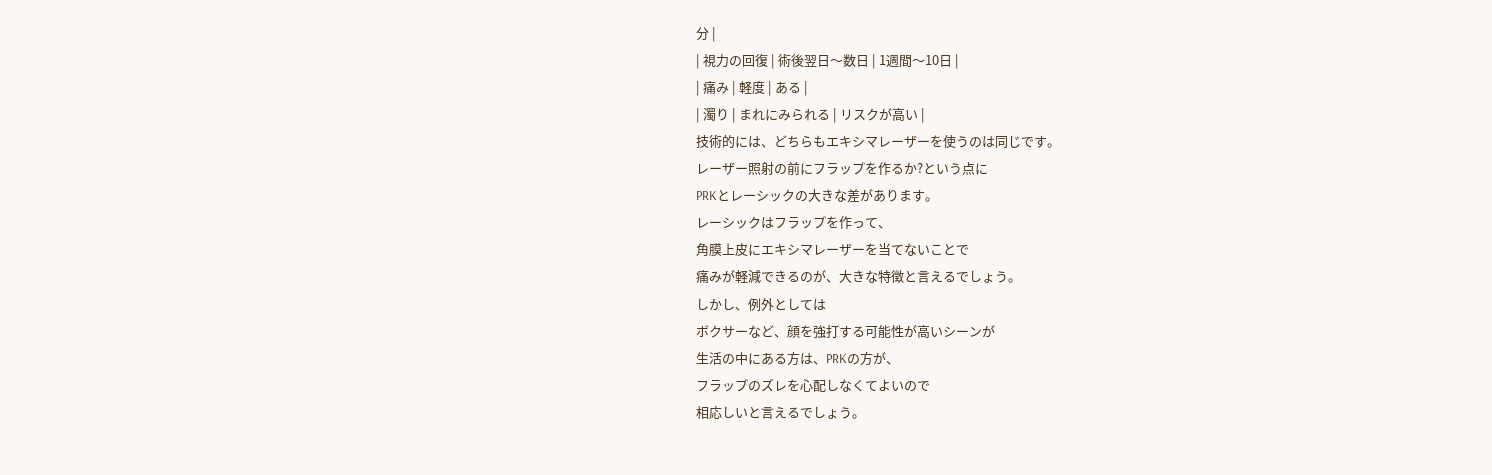分 |
| 視力の回復 | 術後翌日〜数日 | 1週間〜10日 |
| 痛み | 軽度 | ある |
| 濁り | まれにみられる | リスクが高い |
技術的には、どちらもエキシマレーザーを使うのは同じです。
レーザー照射の前にフラップを作るか?という点に
PRKとレーシックの大きな差があります。
レーシックはフラップを作って、
角膜上皮にエキシマレーザーを当てないことで
痛みが軽減できるのが、大きな特徴と言えるでしょう。
しかし、例外としては
ボクサーなど、顔を強打する可能性が高いシーンが
生活の中にある方は、PRKの方が、
フラップのズレを心配しなくてよいので
相応しいと言えるでしょう。